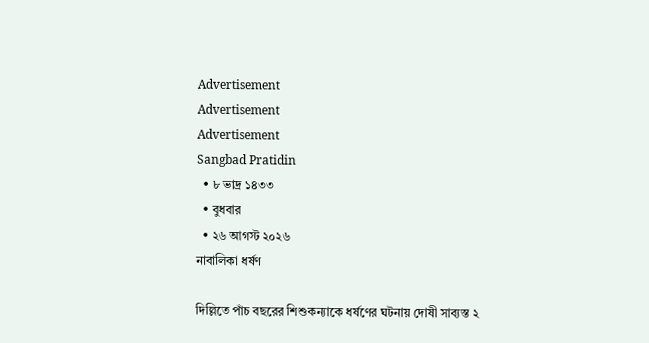Advertisement
Advertisement
Advertisement
Sangbad Pratidin
  • ৮ ভাদ্র ১৪৩৩
  • বুধবার
  • ২৬ আগস্ট ২০২৬
নাবালিকা ধর্ষণ

দিল্লিতে পাঁচ বছরের শিশুকন্যাকে ধর্ষণের ঘটনায় দোষী সাব্যস্ত ২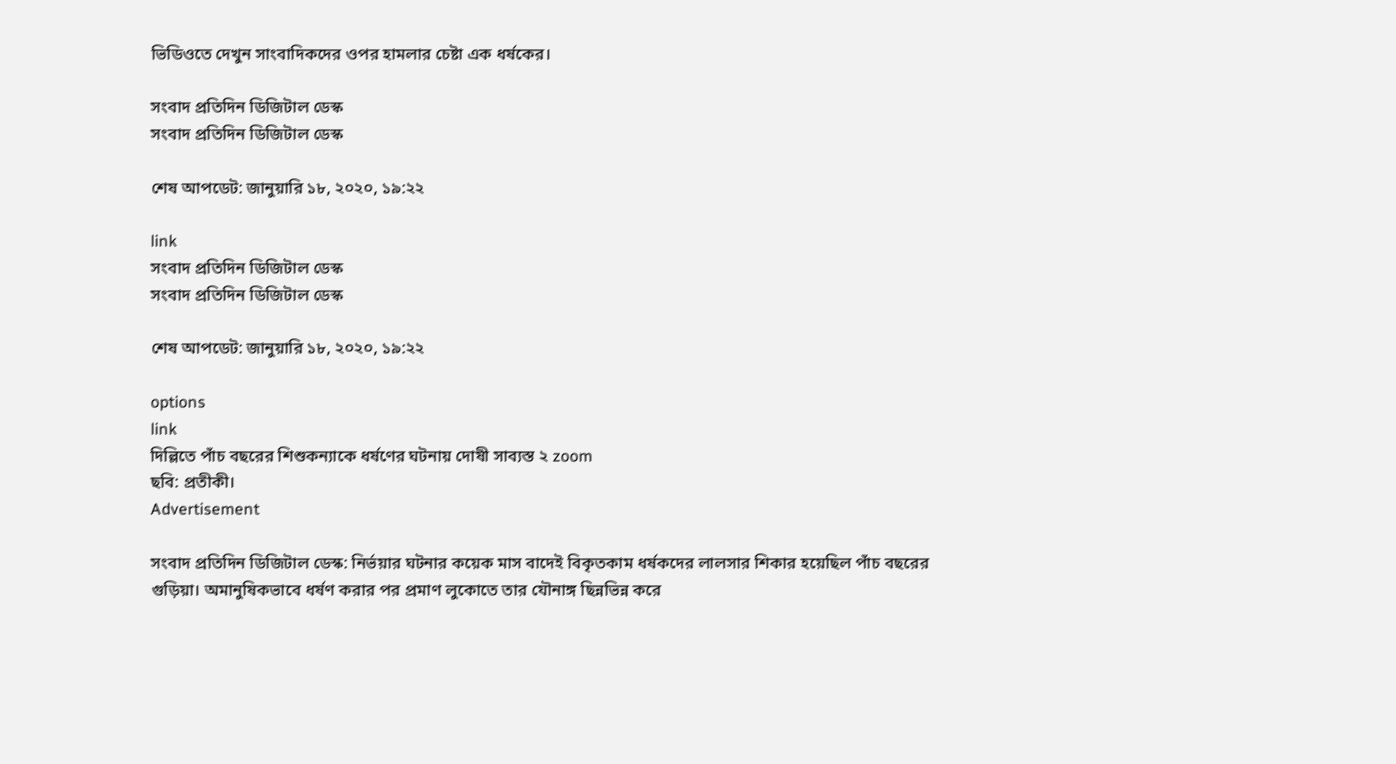ভিডিওতে দেখুন সাংবাদিকদের ওপর হামলার চেষ্টা এক ধর্ষকের।

সংবাদ প্রতিদিন ডিজিটাল ডেস্ক
সংবাদ প্রতিদিন ডিজিটাল ডেস্ক

শেষ আপডেট: জানুয়ারি ১৮, ২০২০, ১৯:২২

link
সংবাদ প্রতিদিন ডিজিটাল ডেস্ক
সংবাদ প্রতিদিন ডিজিটাল ডেস্ক

শেষ আপডেট: জানুয়ারি ১৮, ২০২০, ১৯:২২

options
link
দিল্লিতে পাঁচ বছরের শিশুকন্যাকে ধর্ষণের ঘটনায় দোষী সাব্যস্ত ২ zoom
ছবি: প্রতীকী।
Advertisement

সংবাদ প্রতিদিন ডিজিটাল ডেস্ক: নির্ভয়ার ঘটনার কয়েক মাস বাদেই বিকৃতকাম ধর্ষকদের লালসার শিকার হয়েছিল পাঁচ বছরের গুড়িয়া। অমানুষিকভাবে ধর্ষণ করার পর প্রমাণ লুকোতে তার যৌনাঙ্গ ছিন্নভিন্ন করে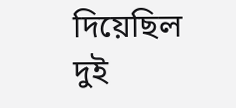দিয়েছিল দুই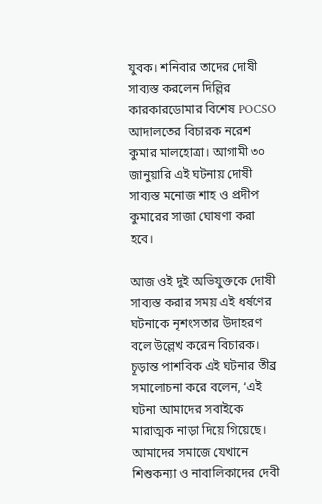যুবক। শনিবার তাদের দোষী সাব্যস্ত করলেন দিল্লির কারকারডোমার বিশেষ POCSO আদালতের বিচারক নরেশ কুমার মালহোত্রা। আগামী ৩০ জানুয়ারি এই ঘটনায় দোষী সাব্যস্ত মনোজ শাহ ও প্রদীপ কুমারের সাজা ঘোষণা করা হবে।

আজ ওই দুই অভিযুক্তকে দোষী সাব্যস্ত করার সময় এই ধর্ষণের ঘটনাকে নৃশংসতার উদাহরণ বলে উল্লেখ করেন বিচারক। চূড়ান্ত পাশবিক এই ঘটনার তীব্র সমালোচনা করে বলেন, ‘এই ঘটনা আমাদের সবাইকে মারাত্মক নাড়া দিয়ে গিয়েছে। আমাদের সমাজে যেখানে শিশুকন্যা ও নাবালিকাদের দেবী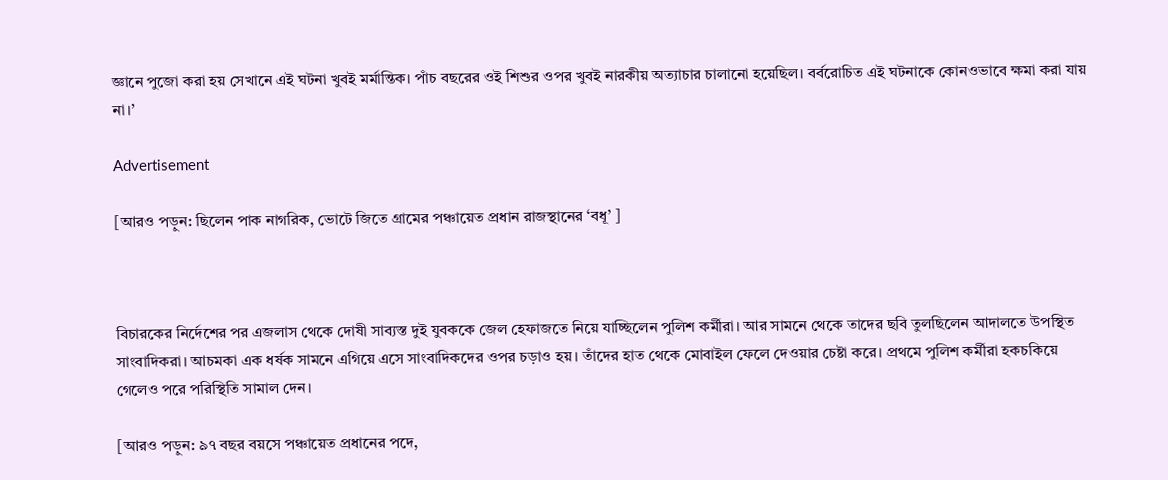জ্ঞানে পুজো করা হয় সেখানে এই ঘটনা খুবই মর্মান্তিক। পাঁচ বছরের ওই শিশুর ওপর খুবই নারকীয় অত্যাচার চালানো হয়েছিল। বর্বরোচিত এই ঘটনাকে কোনওভাবে ক্ষমা করা যায় না।’

Advertisement

[আরও পড়ুন: ছিলেন পাক নাগরিক, ভোটে জিতে গ্রামের পঞ্চায়েত প্রধান রাজস্থানের ‘বধূ’ ]



বিচারকের নির্দেশের পর এজলাস থেকে দোষী সাব্যস্ত দুই যুবককে জেল হেফাজতে নিয়ে যাচ্ছিলেন পুলিশ কর্মীরা। আর সামনে থেকে তাদের ছবি তুলছিলেন আদালতে উপস্থিত সাংবাদিকরা। আচমকা এক ধর্ষক সামনে এগিয়ে এসে সাংবাদিকদের ওপর চড়াও হয়। তাঁদের হাত থেকে মোবাইল ফেলে দেওয়ার চেষ্টা করে। প্রথমে পুলিশ কর্মীরা হকচকিয়ে গেলেও পরে পরিস্থিতি সামাল দেন।

[আরও পড়ুন: ৯৭ বছর বয়সে পঞ্চায়েত প্রধানের পদে,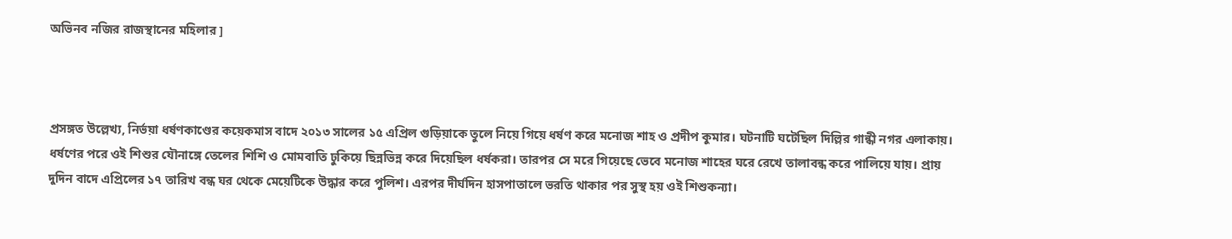অভিনব নজির রাজস্থানের মহিলার ]



প্রসঙ্গত উল্লেখ্য, নির্ভয়া ধর্ষণকাণ্ডের কয়েকমাস বাদে ২০১৩ সালের ১৫ এপ্রিল গুড়িয়াকে তুলে নিয়ে গিয়ে ধর্ষণ করে মনোজ শাহ ও প্রদীপ কুমার। ঘটনাটি ঘটেছিল দিল্লির গান্ধী নগর এলাকায়। ধর্ষণের পরে ওই শিশুর যৌনাঙ্গে তেলের শিশি ও মোমবাতি ঢুকিয়ে ছিন্নভিন্ন করে দিয়েছিল ধর্ষকরা। তারপর সে মরে গিয়েছে ভেবে মনোজ শাহের ঘরে রেখে তালাবন্ধ করে পালিয়ে যায়। প্রায় দুদিন বাদে এপ্রিলের ১৭ তারিখ বন্ধ ঘর থেকে মেয়েটিকে উদ্ধার করে পুলিশ। এরপর দীর্ঘদিন হাসপাতালে ভরতি থাকার পর সুস্থ হয় ওই শিশুকন্যা।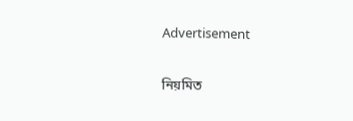Advertisement

নিয়মিত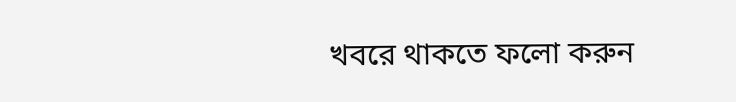খবরে থাকতে ফলো করুন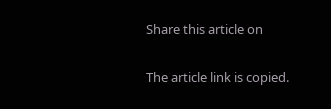Share this article on

The article link is copied.